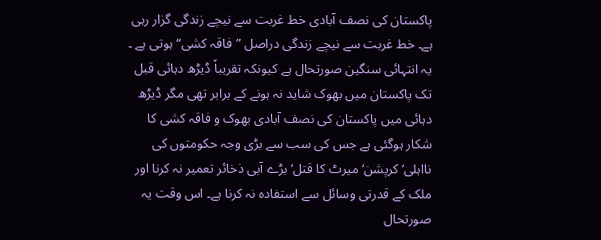پاکستان کی نصف آبادی خط غربت سے نیچے زندگی گزار رہی ہے۔ خط غربت سے نیچے زندگی دراصل ”فاقہ کشی“ ہوتی ہے ۔ یہ انتہائی سنگین صورتحال ہے کیونکہ تقریباً ڈیڑھ دہائی قبل تک پاکستان میں بھوک شاید نہ ہونے کے برابر تھی مگر ڈیڑھ دہائی میں پاکستان کی نصف آبادی بھوک و فاقہ کشی کا شکار ہوگئی ہے جس کی سب سے بڑی وجہ حکومتوں کی نااہلی‘ کرپشن‘ میرٹ کا قتل‘ بڑے آبی ذخائر تعمیر نہ کرنا اور ملک کے قدرتی وسائل سے استفادہ نہ کرنا ہے۔ اس وقت یہ صورتحال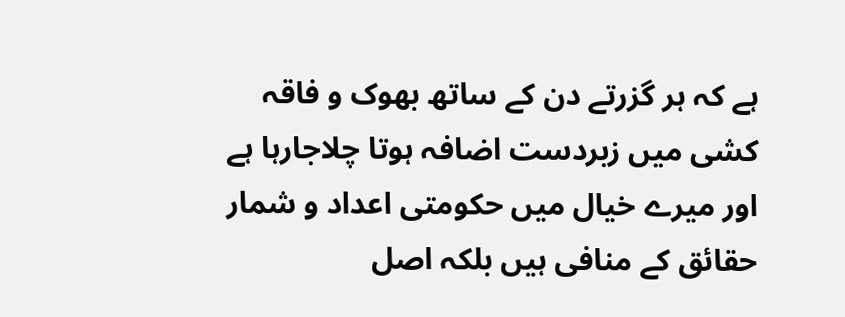ہے کہ ہر گزرتے دن کے ساتھ بھوک و فاقہ کشی میں زبردست اضافہ ہوتا چلاجارہا ہے اور میرے خیال میں حکومتی اعداد و شمار حقائق کے منافی ہیں بلکہ اصل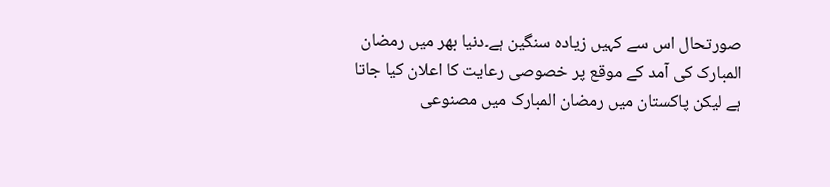صورتحال اس سے کہیں زیادہ سنگین ہے۔دنیا بھر میں رمضان المبارک کی آمد کے موقع پر خصوصی رعایت کا اعلان کیا جاتا ہے لیکن پاکستان میں رمضان المبارک میں مصنوعی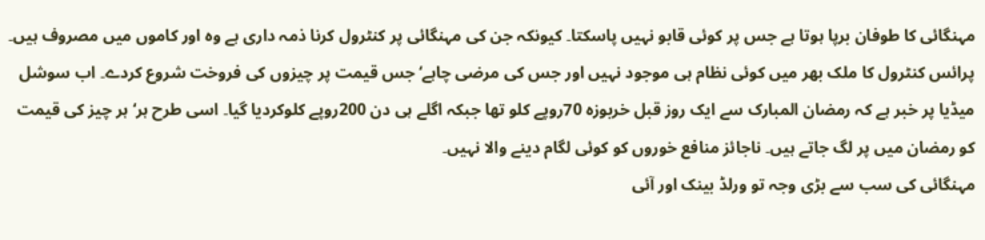مہنگائی کا طوفان برپا ہوتا ہے جس پر کوئی قابو نہیں پاسکتا۔ کیونکہ جن کی مہنگائی پر کنٹرول کرنا ذمہ داری ہے وہ اور کاموں میں مصروف ہیں۔ پرائس کنٹرول کا ملک بھر میں کوئی نظام ہی موجود نہیں اور جس کی مرضی چاہے‘ جس قیمت پر چیزوں کی فروخت شروع کردے۔ اب سوشل میڈیا پر خبر ہے کہ رمضان المبارک سے ایک روز قبل خربوزہ 70روپے کلو تھا جبکہ اگلے ہی دن 200روپے کلوکردیا گیا۔ اسی طرح ہر‘ ہر چیز کی قیمت کو رمضان میں پر لگ جاتے ہیں۔ ناجائز منافع خوروں کو کوئی لگام دینے والا نہیں۔
مہنگائی کی سب سے بڑی وجہ تو ورلڈ بینک اور آئی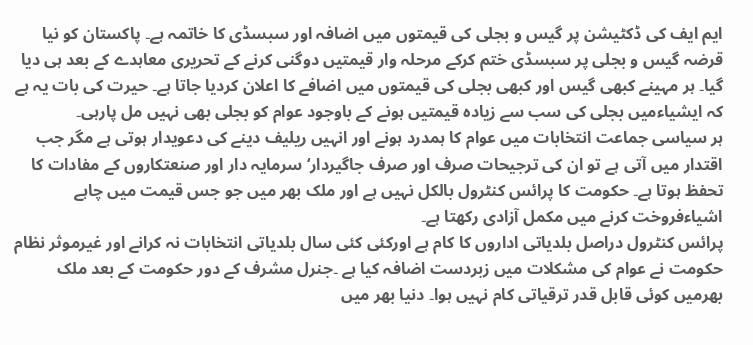ایم ایف کی ڈکٹیشن پر گیس و بجلی کی قیمتوں میں اضافہ اور سبسڈی کا خاتمہ ہے۔ پاکستان کو نیا قرضہ گیس و بجلی پر سبسڈی ختم کرکے مرحلہ وار قیمتیں دوگنی کرنے کے تحریری معاہدے کے بعد ہی دیا گیا۔ ہر مہینے کبھی گیس اور کبھی بجلی کی قیمتوں میں اضافے کا اعلان کردیا جاتا ہے۔ حیرت کی بات یہ ہے کہ ایشیاءمیں بجلی کی سب سے زیادہ قیمتیں ہونے کے باوجود عوام کو بجلی بھی نہیں مل پارہی۔
ہر سیاسی جماعت انتخابات میں عوام کا ہمدرد ہونے اور انہیں ریلیف دینے کی دعویدار ہوتی ہے مگر جب اقتدار میں آتی ہے تو ان کی ترجیحات صرف اور صرف جاگیردار‘ سرمایہ دار اور صنعتکاروں کے مفادات کا تحفظ ہوتا ہے۔ حکومت کا پرائس کنٹرول بالکل نہیں ہے اور ملک بھر میں جو جس قیمت میں چاہے اشیاءفروخت کرنے میں مکمل آزادی رکھتا ہے۔
پرائس کنٹرول دراصل بلدیاتی اداروں کا کام ہے اورکئی کئی سال بلدیاتی انتخابات نہ کرانے اور غیرموثر نظام حکومت نے عوام کی مشکلات میں زبردست اضافہ کیا ہے ۔جنرل مشرف کے دور حکومت کے بعد ملک بھرمیں کوئی قابل قدر ترقیاتی کام نہیں ہوا۔ دنیا بھر میں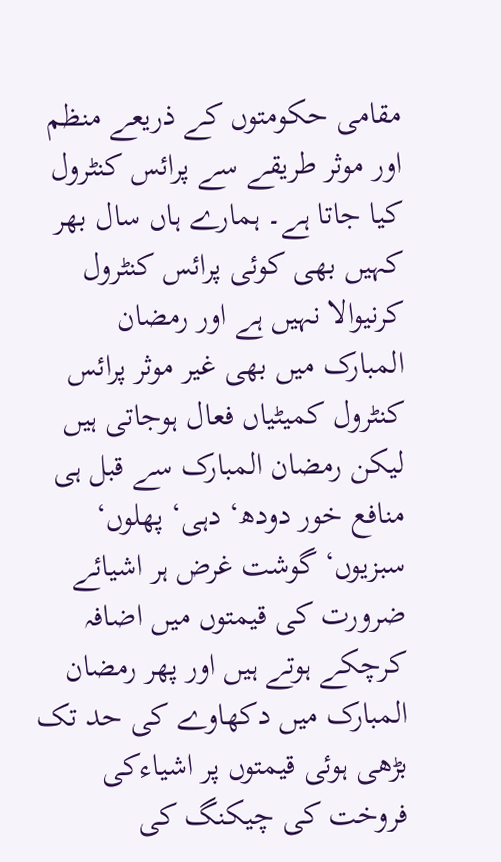مقامی حکومتوں کے ذریعے منظم اور موثر طریقے سے پرائس کنٹرول کیا جاتا ہے۔ ہمارے ہاں سال بھر کہیں بھی کوئی پرائس کنٹرول کرنیوالا نہیں ہے اور رمضان المبارک میں بھی غیر موثر پرائس کنٹرول کمیٹیاں فعال ہوجاتی ہیں لیکن رمضان المبارک سے قبل ہی منافع خور دودھ‘ دہی‘ پھلوں‘ سبزیوں‘ گوشت غرض ہر اشیائے ضرورت کی قیمتوں میں اضافہ کرچکے ہوتے ہیں اور پھر رمضان المبارک میں دکھاوے کی حد تک بڑھی ہوئی قیمتوں پر اشیاءکی فروخت کی چیکنگ کی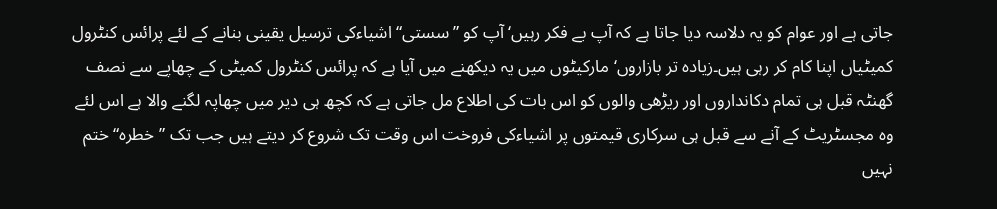جاتی ہے اور عوام کو یہ دلاسہ دیا جاتا ہے کہ آپ بے فکر رہیں‘ آپ کو ”سستی“ اشیاءکی ترسیل یقینی بنانے کے لئے پرائس کنٹرول کمیٹیاں اپنا کام کر رہی ہیں۔زیادہ تر بازاروں‘ مارکیٹوں میں یہ دیکھنے میں آیا ہے کہ پرائس کنٹرول کمیٹی کے چھاپے سے نصف گھنٹہ قبل ہی تمام دکانداروں اور ریڑھی والوں کو اس بات کی اطلاع مل جاتی ہے کہ کچھ ہی دیر میں چھاپہ لگنے والا ہے اس لئے وہ مجسٹریٹ کے آنے سے قبل ہی سرکاری قیمتوں پر اشیاءکی فروخت اس وقت تک شروع کر دیتے ہیں جب تک ”خطرہ“ ختم نہیں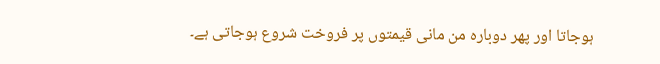ہوجاتا اور پھر دوبارہ من مانی قیمتوں پر فروخت شروع ہوجاتی ہے۔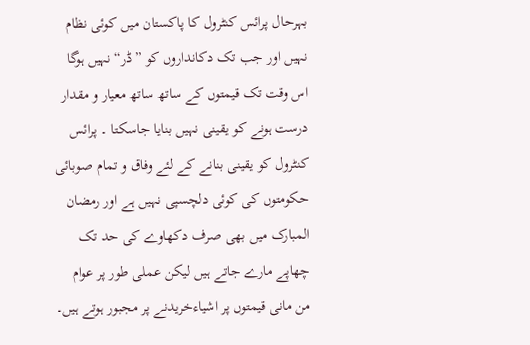بہرحال پرائس کنٹرول کا پاکستان میں کوئی نظام نہیں اور جب تک دکانداروں کو ”ڈر“ نہیں ہوگا اس وقت تک قیمتوں کے ساتھ ساتھ معیار و مقدار درست ہونے کو یقینی نہیں بنایا جاسکتا ۔ پرائس کنٹرول کو یقینی بنانے کے لئے وفاق و تمام صوبائی حکومتوں کی کوئی دلچسپی نہیں ہے اور رمضان المبارک میں بھی صرف دکھاوے کی حد تک چھاپے مارے جاتے ہیں لیکن عملی طور پر عوام من مانی قیمتوں پر اشیاءخریدنے پر مجبور ہوتے ہیں۔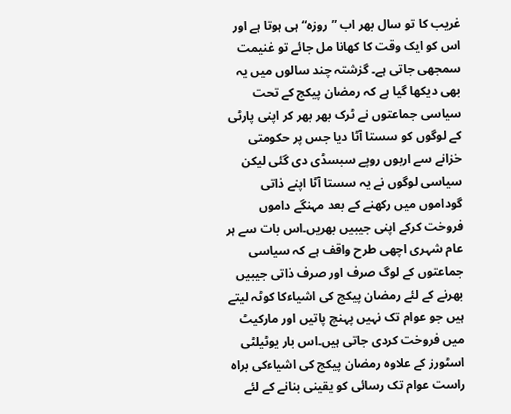غریب کا تو سال بھر اب ”روزہ“ ہی ہوتا ہے اور اس کو ایک وقت کا کھانا مل جائے تو غنیمت سمجھی جاتی ہے۔ گزشتہ چند سالوں میں یہ بھی دیکھا گیا ہے کہ رمضان پیکج کے تحت سیاسی جماعتوں نے ٹرک بھر بھر کر اپنی پارٹی کے لوگوں کو سستا آٹا دیا جس پر حکومتی خزانے سے اربوں روپے سبسڈی دی گئی لیکن سیاسی لوگوں نے یہ سستا آٹا اپنے ذاتی گوداموں میں رکھنے کے بعد مہنگے داموں فروخت کرکے اپنی جیبیں بھریں۔اس بات سے ہر عام شہری اچھی طرح واقف ہے کہ سیاسی جماعتوں کے لوگ صرف اور صرف ذاتی جیبیں بھرنے کے لئے رمضان پیکج کی اشیاءکا کوٹہ لیتے ہیں جو عوام تک نہیں پہنچ پاتیں اور مارکیٹ میں فروخت کردی جاتی ہیں۔اس بار یوٹیلٹی اسٹورز کے علاوہ رمضان پیکج کی اشیاءکی براہ راست عوام تک رسائی کو یقینی بنانے کے لئے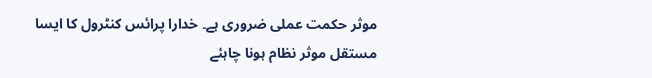موثر حکمت عملی ضروری ہے۔ خدارا پرائس کنٹرول کا ایسا مستقل موثر نظام ہونا چاہئے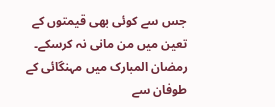جس سے کوئی بھی قیمتوں کے تعین میں من مانی نہ کرسکے۔ رمضان المبارک میں مہنگائی کے طوفان سے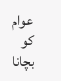عوام کو بچانا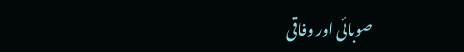صوبائی اور وفاقی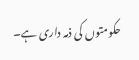حکومتوں کی ذمہ داری ہے۔